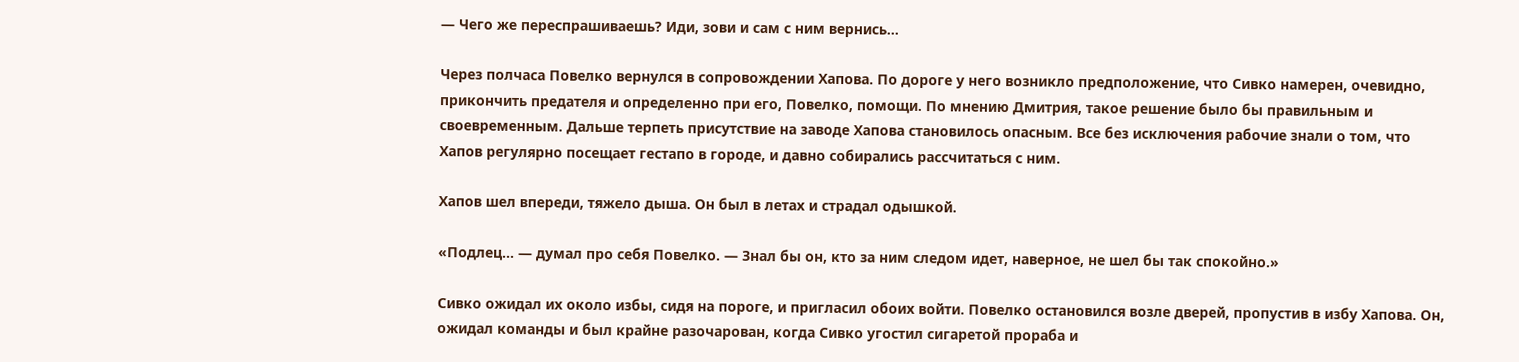— Чего же переспрашиваешь? Иди, зови и сам с ним вернись...

Через полчаса Повелко вернулся в сопровождении Хапова. По дороге у него возникло предположение, что Сивко намерен, очевидно, прикончить предателя и определенно при его, Повелко, помощи. По мнению Дмитрия, такое решение было бы правильным и своевременным. Дальше терпеть присутствие на заводе Хапова становилось опасным. Все без исключения рабочие знали о том, что Хапов регулярно посещает гестапо в городе, и давно собирались рассчитаться с ним.

Хапов шел впереди, тяжело дыша. Он был в летах и страдал одышкой.

«Подлец... — думал про себя Повелко. — Знал бы он, кто за ним следом идет, наверное, не шел бы так спокойно.»

Сивко ожидал их около избы, сидя на пороге, и пригласил обоих войти. Повелко остановился возле дверей, пропустив в избу Хапова. Он, ожидал команды и был крайне разочарован, когда Сивко угостил сигаретой прораба и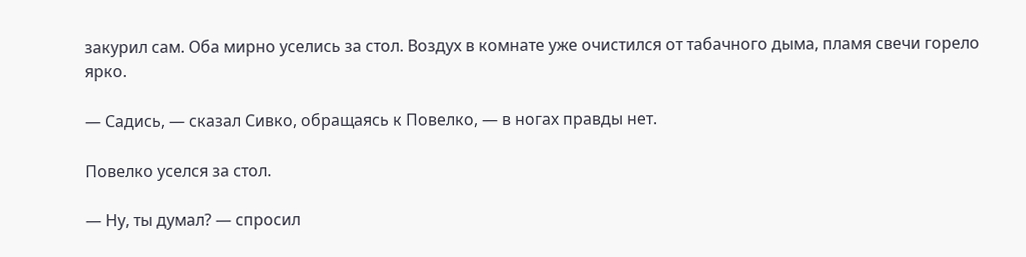закурил сам. Оба мирно уселись за стол. Воздух в комнате уже очистился от табачного дыма, пламя свечи горело ярко.

— Садись, — сказал Сивко, обращаясь к Повелко, — в ногах правды нет.

Повелко уселся за стол.

— Ну, ты думал? — спросил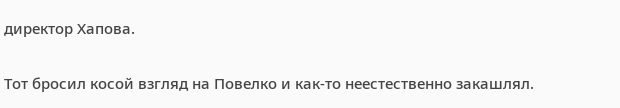директор Хапова.

Тот бросил косой взгляд на Повелко и как-то неестественно закашлял.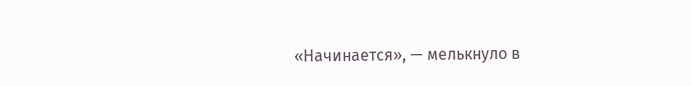«Начинается», — мелькнуло в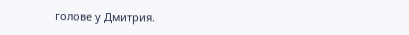голове у Дмитрия.